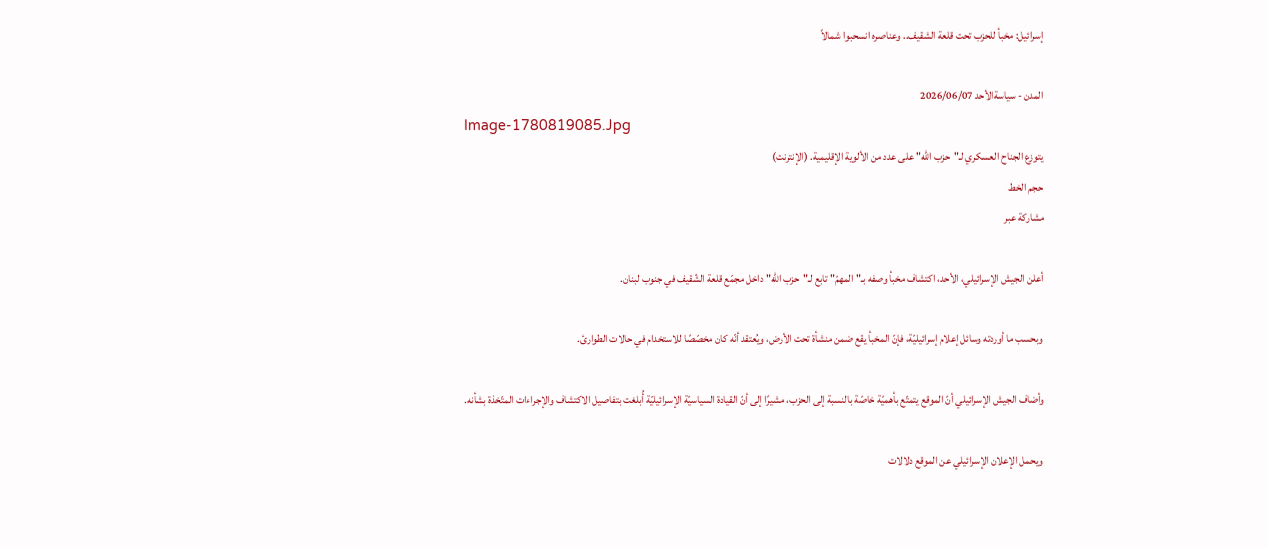إسرائيل: مخبأ للحزب تحت قلعة الشقيف.. وعناصره انسحبوا شمالاً

المدن - سياسةالأحد 2026/06/07
Image-1780819085.Jpg
يتوزع الجناح العسكري لـ"حزب الله" على عدد من الألوية الإقليمية. (الإنترنت)
حجم الخط
مشاركة عبر

أعلن الجيش الإسرائيلي، الأحد، اكتشاف مخبأ وصفه بـ"المهمّ" تابع لـ"حزب الله" داخل مجمّع قلعة الشّقيف في جنوب لبنان.

وبحسب ما أوردته وسائل إعلام إسرائيليّة، فإنّ المخبأ يقع ضمن منشأة تحت الأرض، ويُعتقد أنّه كان مخصّصًا للاستخدام في حالات الطوارئ.

وأضاف الجيش الإسرائيلي أنّ الموقع يتمتّع بأهميّة خاصّة بالنسبة إلى الحزب، مشيرًا إلى أنّ القيادة السياسيّة الإسرائيليّة أُبلغت بتفاصيل الاكتشاف والإجراءات المتّخذة بشأنه.

ويحمل الإعلان الإسرائيلي عن الموقع دلالات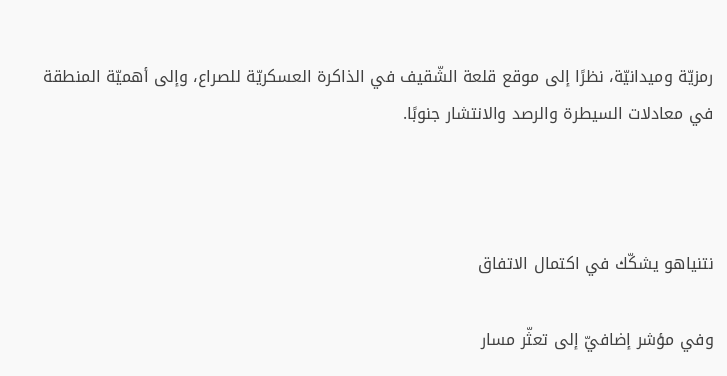رمزيّة وميدانيّة، نظرًا إلى موقع قلعة الشّقيف في الذاكرة العسكريّة للصراع، وإلى أهميّة المنطقة في معادلات السيطرة والرصد والانتشار جنوبًا.



نتنياهو يشكّك في اكتمال الاتفاق

وفي مؤشر إضافيّ إلى تعثّر مسار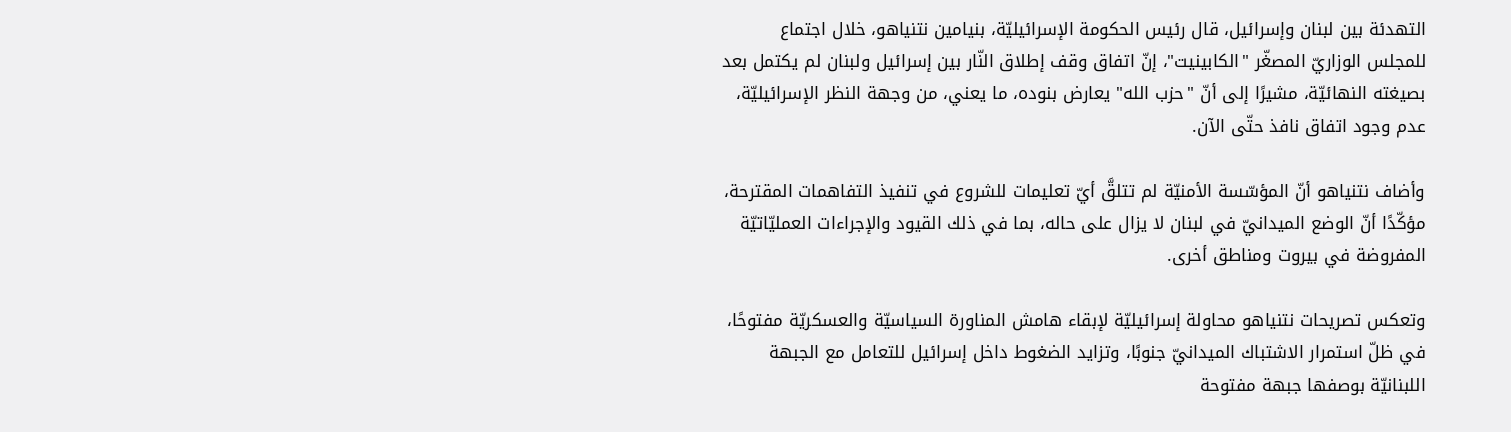التهدئة بين لبنان وإسرائيل، قال رئيس الحكومة الإسرائيليّة، بنيامين نتنياهو، خلال اجتماع للمجلس الوزاريّ المصغّر "الكابينيت"، إنّ اتفاق وقف إطلاق النّار بين إسرائيل ولبنان لم يكتمل بعد بصيغته النهائيّة، مشيرًا إلى أنّ "حزب الله" يعارض بنوده، ما يعني، من وجهة النظر الإسرائيليّة، عدم وجود اتفاق نافذ حتّى الآن.

وأضاف نتنياهو أنّ المؤسّسة الأمنيّة لم تتلقَّ أيّ تعليمات للشروع في تنفيذ التفاهمات المقترحة، مؤكّدًا أنّ الوضع الميدانيّ في لبنان لا يزال على حاله، بما في ذلك القيود والإجراءات العمليّاتيّة المفروضة في بيروت ومناطق أخرى.

وتعكس تصريحات نتنياهو محاولة إسرائيليّة لإبقاء هامش المناورة السياسيّة والعسكريّة مفتوحًا، في ظلّ استمرار الاشتباك الميدانيّ جنوبًا، وتزايد الضغوط داخل إسرائيل للتعامل مع الجبهة اللبنانيّة بوصفها جبهة مفتوحة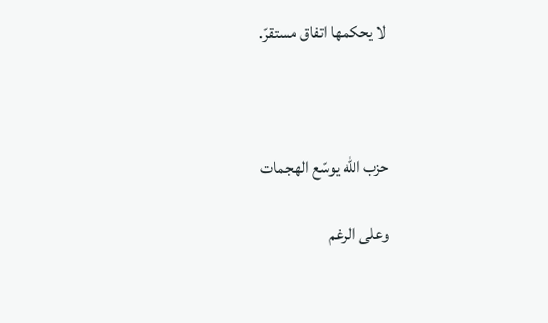لا يحكمها اتفاق مستقرّ.



حزب الله يوسّع الهجمات

وعلى الرغم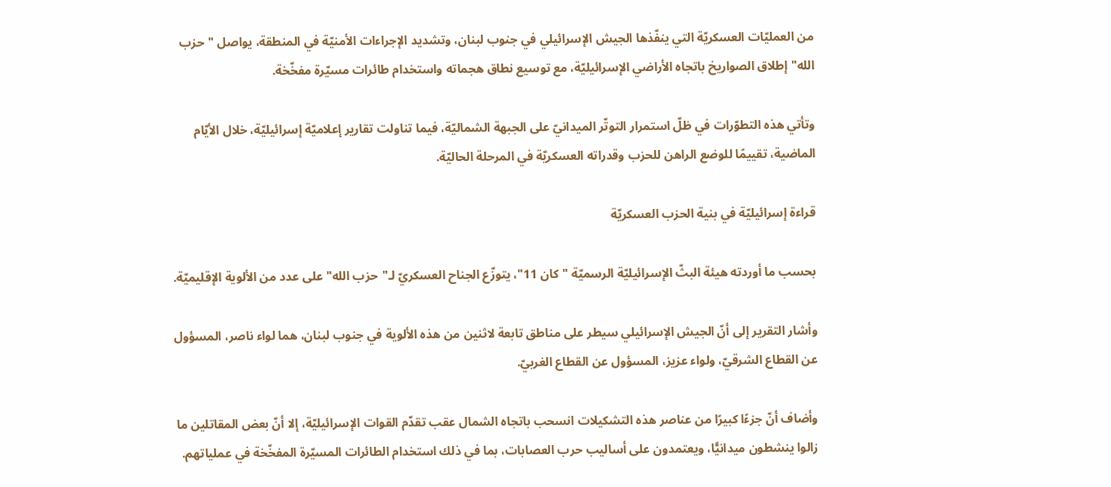من العمليّات العسكريّة التي ينفّذها الجيش الإسرائيلي في جنوب لبنان، وتشديد الإجراءات الأمنيّة في المنطقة، يواصل "حزب الله" إطلاق الصواريخ باتجاه الأراضي الإسرائيليّة، مع توسيع نطاق هجماته واستخدام طائرات مسيّرة مفخّخة.

وتأتي هذه التطوّرات في ظلّ استمرار التوتّر الميدانيّ على الجبهة الشماليّة، فيما تناولت تقارير إعلاميّة إسرائيليّة، خلال الأيّام الماضية، تقييمًا للوضع الراهن للحزب وقدراته العسكريّة في المرحلة الحاليّة.

قراءة إسرائيليّة في بنية الحزب العسكريّة

بحسب ما أوردته هيئة البثّ الإسرائيليّة الرسميّة "كان 11"، يتوزّع الجناح العسكريّ لـ"حزب الله" على عدد من الألوية الإقليميّة.

وأشار التقرير إلى أنّ الجيش الإسرائيلي سيطر على مناطق تابعة لاثنين من هذه الألوية في جنوب لبنان، هما لواء ناصر، المسؤول عن القطاع الشرقيّ، ولواء عزيز، المسؤول عن القطاع الغربيّ.

وأضاف أنّ جزءًا كبيرًا من عناصر هذه التشكيلات انسحب باتجاه الشمال عقب تقدّم القوات الإسرائيليّة، إلا أنّ بعض المقاتلين ما زالوا ينشطون ميدانيًّا، ويعتمدون على أساليب حرب العصابات، بما في ذلك استخدام الطائرات المسيّرة المفخّخة في عملياتهم.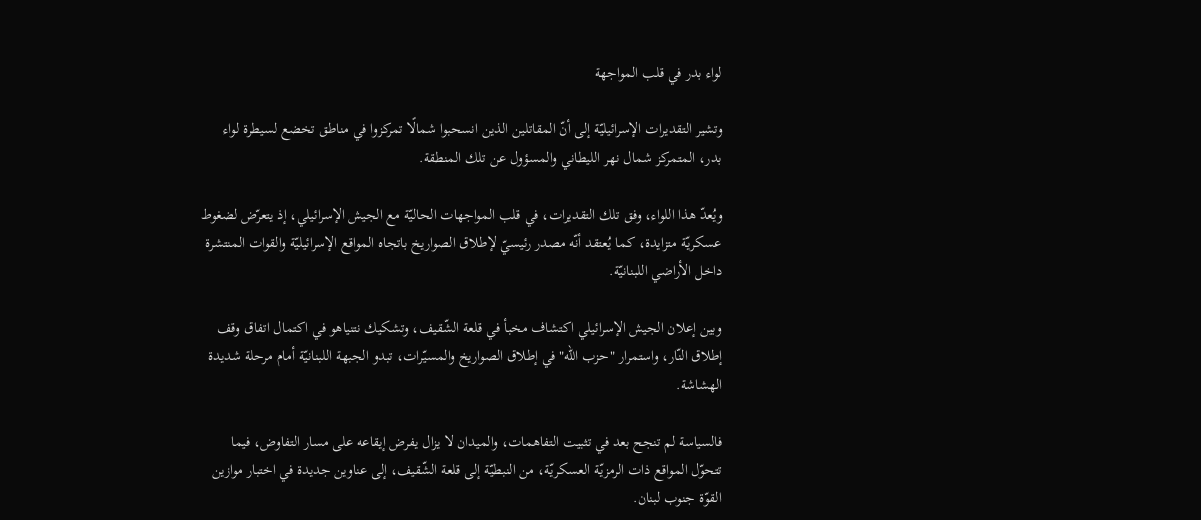لواء بدر في قلب المواجهة

وتشير التقديرات الإسرائيليّة إلى أنّ المقاتلين الذين انسحبوا شمالًا تمركزوا في مناطق تخضع لسيطرة لواء بدر، المتمركز شمال نهر الليطاني والمسؤول عن تلك المنطقة.

ويُعدّ هذا اللواء، وفق تلك التقديرات، في قلب المواجهات الحاليّة مع الجيش الإسرائيلي، إذ يتعرّض لضغوط عسكريّة متزايدة، كما يُعتقد أنّه مصدر رئيسيّ لإطلاق الصواريخ باتجاه المواقع الإسرائيليّة والقوات المنتشرة داخل الأراضي اللبنانيّة.

وبين إعلان الجيش الإسرائيلي اكتشاف مخبأ في قلعة الشّقيف، وتشكيك نتنياهو في اكتمال اتفاق وقف إطلاق النّار، واستمرار "حزب الله" في إطلاق الصواريخ والمسيّرات، تبدو الجبهة اللبنانيّة أمام مرحلة شديدة الهشاشة.

فالسياسة لم تنجح بعد في تثبيت التفاهمات، والميدان لا يزال يفرض إيقاعه على مسار التفاوض، فيما تتحوّل المواقع ذات الرمزيّة العسكريّة، من النبطيّة إلى قلعة الشّقيف، إلى عناوين جديدة في اختبار موازين القوّة جنوب لبنان.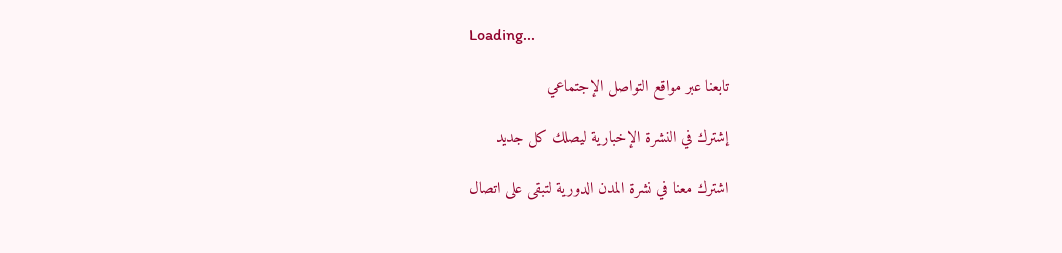Loading...

تابعنا عبر مواقع التواصل الإجتماعي

إشترك في النشرة الإخبارية ليصلك كل جديد

اشترك معنا في نشرة المدن الدورية لتبقى على اتصال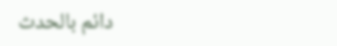دائم بالحدث